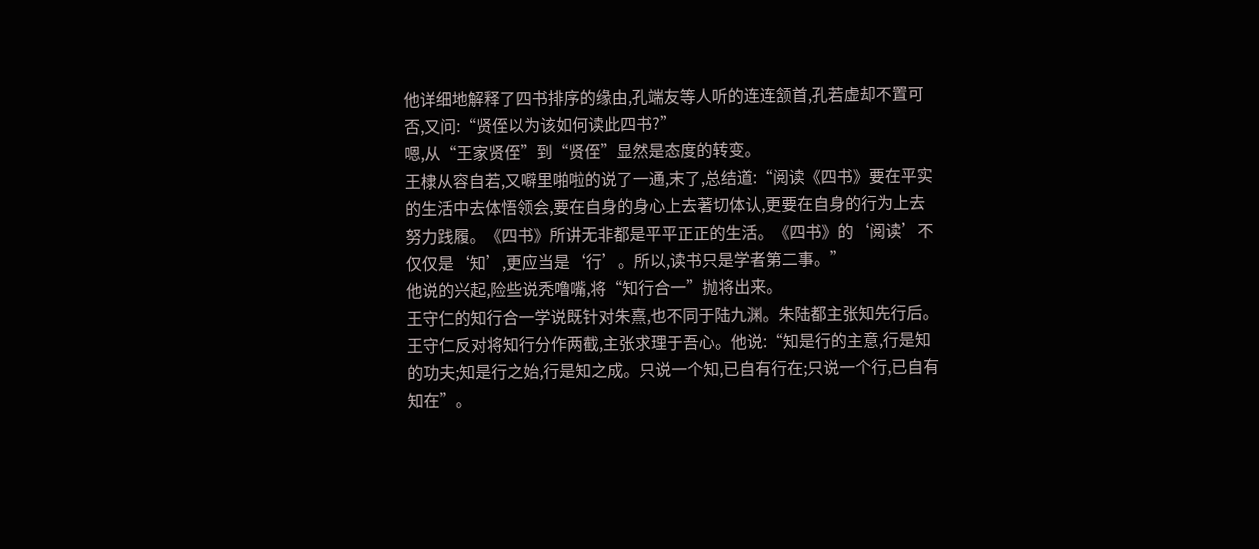他详细地解释了四书排序的缘由,孔端友等人听的连连颔首,孔若虚却不置可否,又问:“贤侄以为该如何读此四书?”
嗯,从“王家贤侄”到“贤侄”显然是态度的转变。
王棣从容自若,又噼里啪啦的说了一通,末了,总结道:“阅读《四书》要在平实的生活中去体悟领会,要在自身的身心上去著切体认,更要在自身的行为上去努力践履。《四书》所讲无非都是平平正正的生活。《四书》的‘阅读’不仅仅是‘知’,更应当是‘行’。所以,读书只是学者第二事。”
他说的兴起,险些说秃噜嘴,将“知行合一”抛将出来。
王守仁的知行合一学说既针对朱熹,也不同于陆九渊。朱陆都主张知先行后。王守仁反对将知行分作两截,主张求理于吾心。他说:“知是行的主意,行是知的功夫;知是行之始,行是知之成。只说一个知,已自有行在;只说一个行,已自有知在”。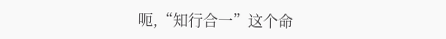呃,“知行合一”这个命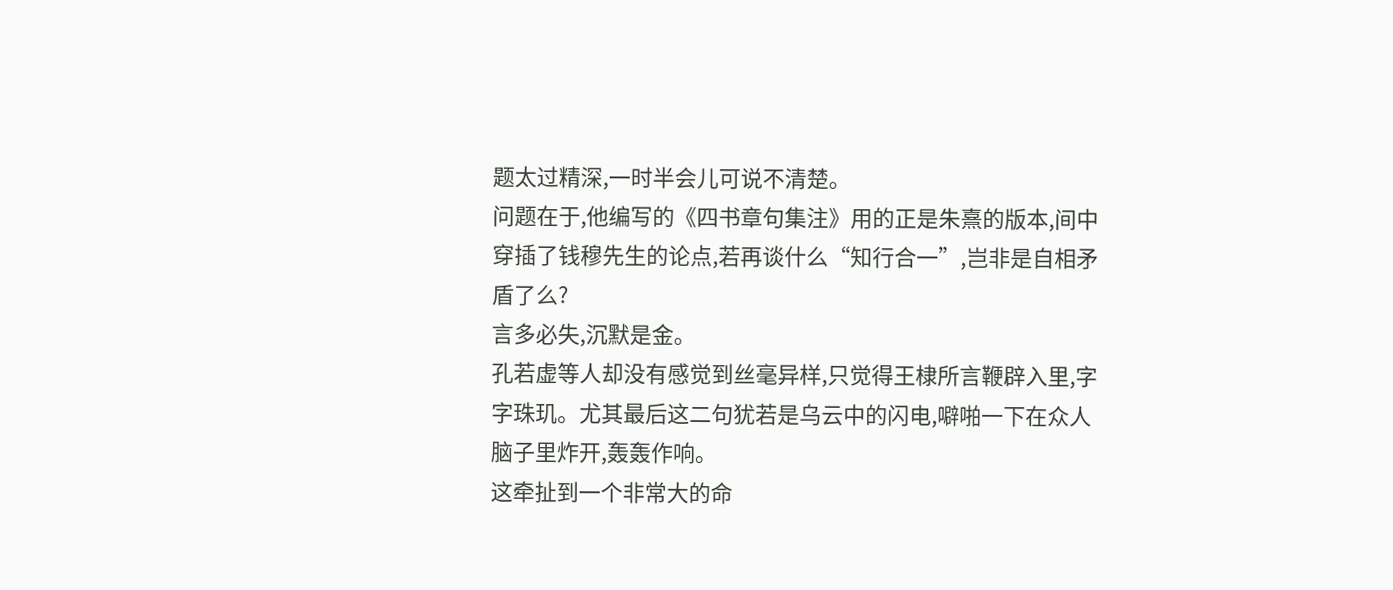题太过精深,一时半会儿可说不清楚。
问题在于,他编写的《四书章句集注》用的正是朱熹的版本,间中穿插了钱穆先生的论点,若再谈什么“知行合一”,岂非是自相矛盾了么?
言多必失,沉默是金。
孔若虚等人却没有感觉到丝毫异样,只觉得王棣所言鞭辟入里,字字珠玑。尤其最后这二句犹若是乌云中的闪电,噼啪一下在众人脑子里炸开,轰轰作响。
这牵扯到一个非常大的命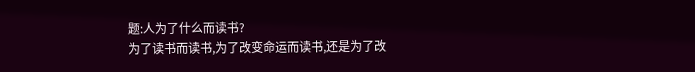题:人为了什么而读书?
为了读书而读书,为了改变命运而读书,还是为了改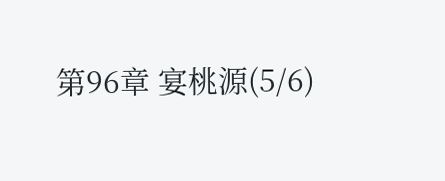第96章 宴桃源(5/6)